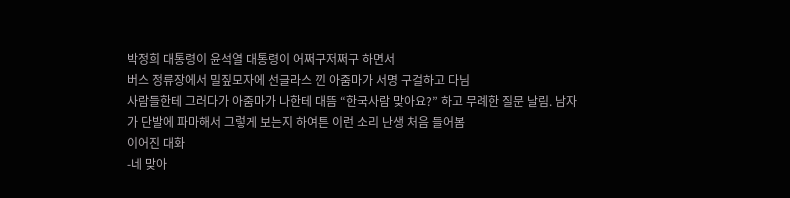박정희 대통령이 윤석열 대통령이 어쩌구저쩌구 하면서
버스 정류장에서 밀짚모자에 선글라스 낀 아줌마가 서명 구걸하고 다님
사람들한테 그러다가 아줌마가 나한테 대뜸 “한국사람 맞아요?” 하고 무례한 질문 날림. 남자가 단발에 파마해서 그렇게 보는지 하여튼 이런 소리 난생 처음 들어봄
이어진 대화
-네 맞아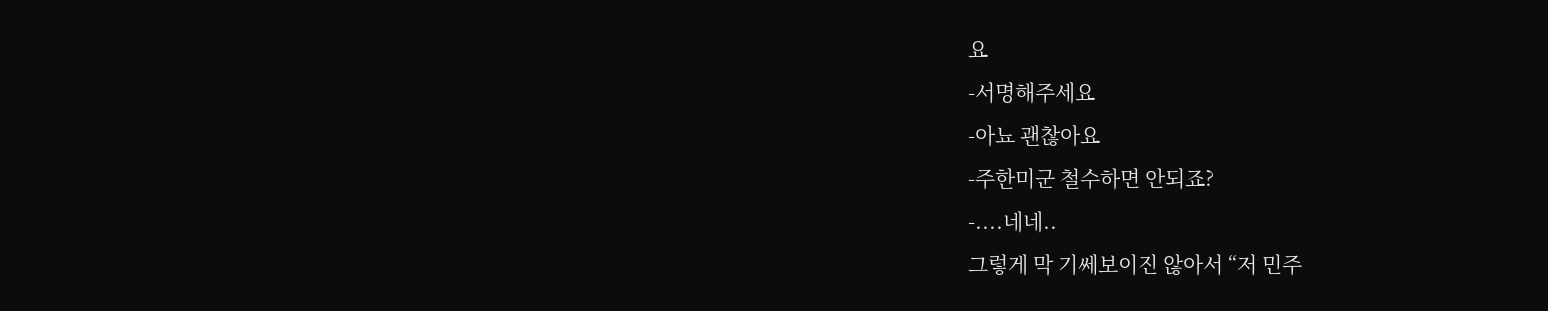요
-서명해주세요
-아뇨 괜찮아요
-주한미군 철수하면 안되죠?
-....네네..
그렇게 막 기쎄보이진 않아서 “저 민주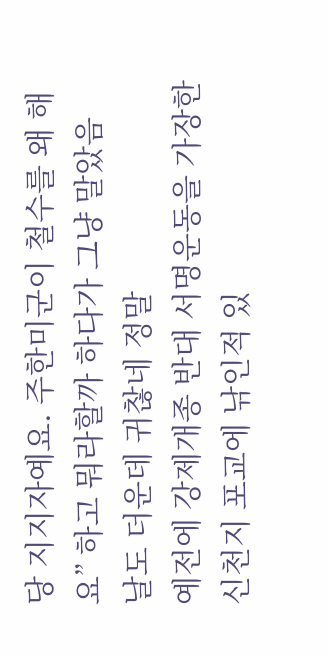당 지지자예요. 주한미군이 철수를 왜 해요” 하고 뭐라할까 하다가 그냥 말았음
날도 더운데 귀찮네 정말
예전에 강제개종 반대 서명운동을 가장한 신천지 포교에 낚인적 있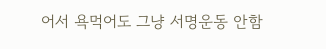어서 욕먹어도 그냥 서명운동 안함